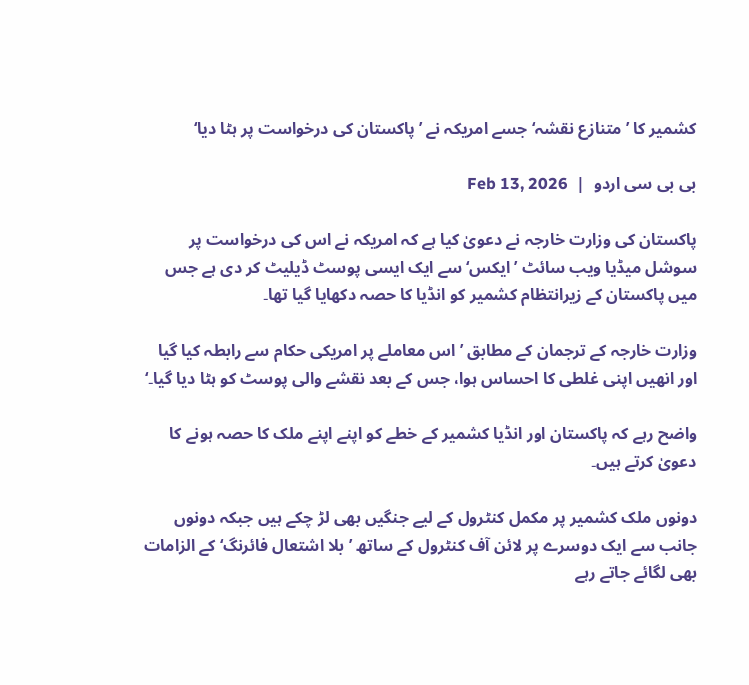کشمیر کا ’متنازع نقشہ‘ جسے امریکہ نے ’پاکستان کی درخواست پر ہٹا دیا‘

بی بی سی اردو  |  Feb 13, 2026

پاکستان کی وزارت خارجہ نے دعویٰ کیا ہے کہ امریکہ نے اس کی درخواست پر سوشل میڈیا ویب سائٹ ’ایکس‘ سے ایک ایسی پوسٹ ڈیلیٹ کر دی ہے جس میں پاکستان کے زیرانتظام کشمیر کو انڈیا کا حصہ دکھایا گیا تھا۔

وزارت خارجہ کے ترجمان کے مطابق ’اس معاملے پر امریکی حکام سے رابطہ کیا گیا اور انھیں اپنی غلطی کا احساس ہوا، جس کے بعد نقشے والی پوسٹ کو ہٹا دیا گیا۔‘

واضح رہے کہ پاکستان اور انڈیا کشمیر کے خطے کو اپنے اپنے ملک کا حصہ ہونے کا دعویٰ کرتے ہیں۔

دونوں ملک کشمیر پر مکمل کنٹرول کے لیے جنگیں بھی لڑ چکے ہیں جبکہ دونوں جانب سے ایک دوسرے پر لائن آف کنٹرول کے ساتھ ’بلا اشتعال فائرنگ‘ کے الزامات بھی لگائے جاتے رہے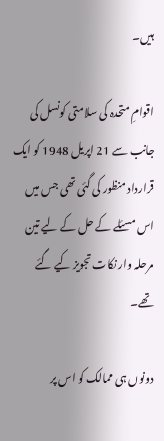ہیں۔

اقوامِ متحدہ کی سلامتی کونسل کی جانب سے 21 اپریل 1948 کو ایک قرارداد منظور کی گئی تھی جس میں اس مسئلے کے حل کے لیے تین مرحلہ وار نکات تجویز کیے گئے تھے۔

دونوں ہی ممالک کو اس پر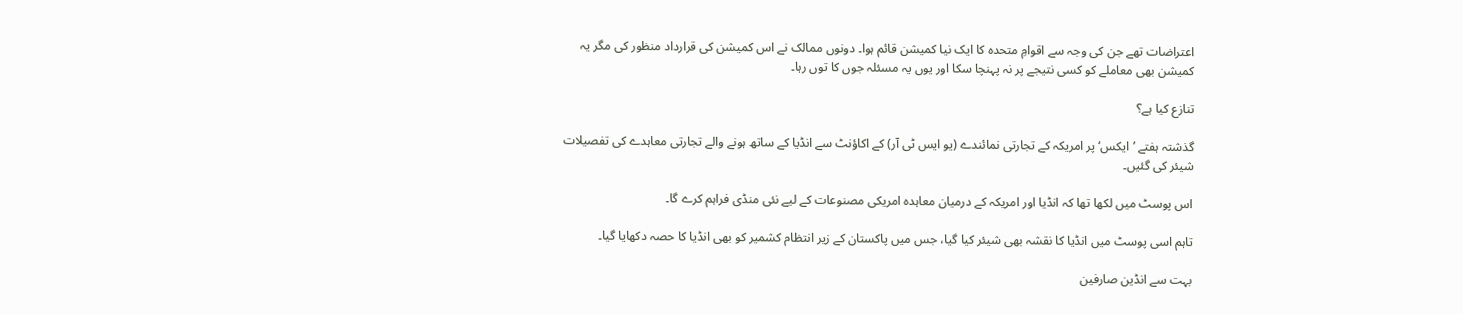اعتراضات تھے جن کی وجہ سے اقوامِ متحدہ کا ایک نیا کمیشن قائم ہوا۔ دونوں ممالک نے اس کمیشن کی قرارداد منظور کی مگر یہ کمیشن بھی معاملے کو کسی نتیجے پر نہ پہنچا سکا اور یوں یہ مسئلہ جوں کا توں رہا۔

تنازع کیا ہے؟

گذشتہ ہفتے ’ایکس‘ پر امریکہ کے تجارتی نمائندے (یو ایس ٹی آر) کے اکاؤنٹ سے انڈیا کے ساتھ ہونے والے تجارتی معاہدے کی تفصیلات شیئر کی گئیں۔

اس پوسٹ میں لکھا تھا کہ انڈیا اور امریکہ کے درمیان معاہدہ امریکی مصنوعات کے لیے نئی منڈی فراہم کرے گا۔

تاہم اسی پوسٹ میں انڈیا کا نقشہ بھی شیئر کیا گیا، جس میں پاکستان کے زیر انتظام کشمیر کو بھی انڈیا کا حصہ دکھایا گیا۔

بہت سے انڈین صارفین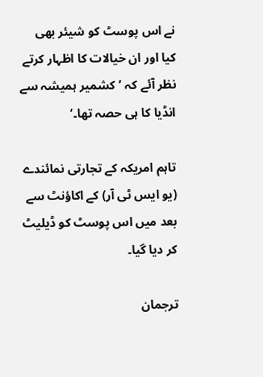نے اس پوسٹ کو شیئر بھی کیا اور ان خیالات کا اظہار کرتے نظر آئے کہ ’کشمیر ہمیشہ سے انڈیا کا ہی حصہ تھا۔‘

تاہم امریکہ کے تجارتی نمائندے (یو ایس ٹی آر) کے اکاؤنٹ سے بعد میں اس پوسٹ کو ڈیلیٹ کر دیا گیا۔

ترجمان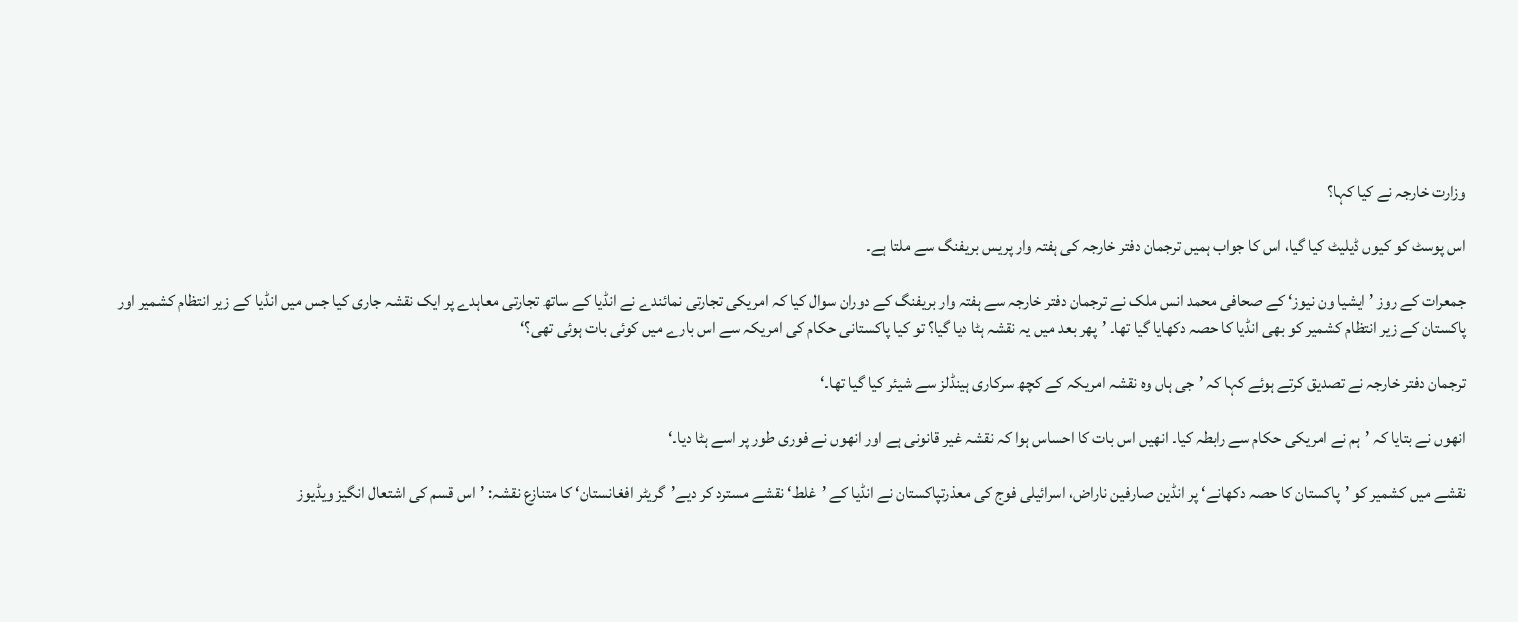وزارت خارجہ نے کیا کہا؟

اس پوسٹ کو کیوں ڈیلیٹ کیا گیا، اس کا جواب ہمیں ترجمان دفتر خارجہ کی ہفتہ وار پریس بریفنگ سے ملتا ہے۔

جمعرات کے روز ’ایشیا ون نیوز‘ کے صحافی محمد انس ملک نے ترجمان دفتر خارجہ سے ہفتہ وار بریفنگ کے دوران سوال کیا کہ امریکی تجارتی نمائندے نے انڈیا کے ساتھ تجارتی معاہدے پر ایک نقشہ جاری کیا جس میں انڈیا کے زیر انتظام کشمیر اور پاکستان کے زیر انتظام کشمیر کو بھی انڈیا کا حصہ دکھایا گیا تھا۔ ’پھر بعد میں یہ نقشہ ہٹا دیا گیا؟ تو کیا پاکستانی حکام کی امریکہ سے اس بارے میں کوئی بات ہوئی تھی؟‘

ترجمان دفتر خارجہ نے تصدیق کرتے ہوئے کہا کہ ’جی ہاں وہ نقشہ امریکہ کے کچھ سرکاری ہینڈلز سے شیئر کیا گیا تھا۔‘

انھوں نے بتایا کہ ’ہم نے امریکی حکام سے رابطہ کیا۔ انھیں اس بات کا احساس ہوا کہ نقشہ غیر قانونی ہے اور انھوں نے فوری طور پر اسے ہٹا دیا۔‘

نقشے میں کشمیر کو ’پاکستان کا حصہ دکھانے‘ پر انڈین صارفین ناراض، اسرائیلی فوج کی معذرتپاکستان نے انڈیا کے ’غلط‘ نقشے مسترد کر دیے’گریٹر افغانستان‘ کا متنازع نقشہ: ’اس قسم کی اشتعال انگیز ویڈیوز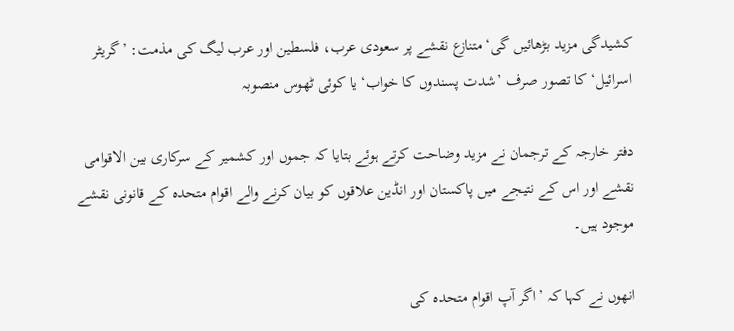کشیدگی مزید بڑھائیں گی‘متنازع نقشے پر سعودی عرب، فلسطین اور عرب لیگ کی مذمت: ’گریٹر اسرائیل‘ کا تصور صرف ’شدت پسندوں کا خواب‘ یا کوئی ٹھوس منصوبہ

دفتر خارجہ کے ترجمان نے مزید وضاحت کرتے ہوئے بتایا کہ جموں اور کشمیر کے سرکاری بین الاقوامی نقشے اور اس کے نتیجے میں پاکستان اور انڈین علاقوں کو بیان کرنے والے اقوام متحدہ کے قانونی نقشے موجود ہیں۔

انھوں نے کہا کہ ’اگر آپ اقوام متحدہ کی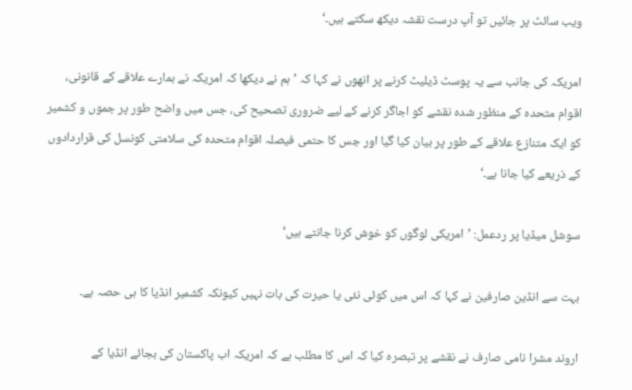ویب سائٹ پر جائیں تو آپ درست نقشہ دیکھ سکتے ہیں۔‘

امریکہ کی جانب سے یہ پوسٹ ڈیلیٹ کرنے پر انھوں نے کہا کہ ’ہم نے دیکھا کہ امریکہ نے ہمارے علاقے کے قانونی، اقوام متحدہ کے منظور شدہ نقشے کو اجاگر کرنے کے لیے ضروری تصحیح کی، جس میں واضح طور پر جموں و کشمیر کو ایک متنازع علاقے کے طور پر بیان کیا گیا اور جس کا حتمی فیصلہ اقوام متحدہ کی سلامتی کونسل کی قراردادوں کے ذریعے کیا جانا ہے۔‘

سوشل میڈیا پر ردعمل: ’امریکی لوگوں کو خوش کرنا جانتے ہیں‘

بہت سے انڈین صارفین نے کہا کہ اس میں کوئی نئی یا حیرت کی بات نہیں کیونکہ کشمیر انڈیا کا ہی حصہ ہے۔

اروند مشرا نامی صارف نے نقشے پر تبصرہ کیا کہ اس کا مطلب ہے کہ امریکہ اب پاکستان کی بجائے انڈیا کے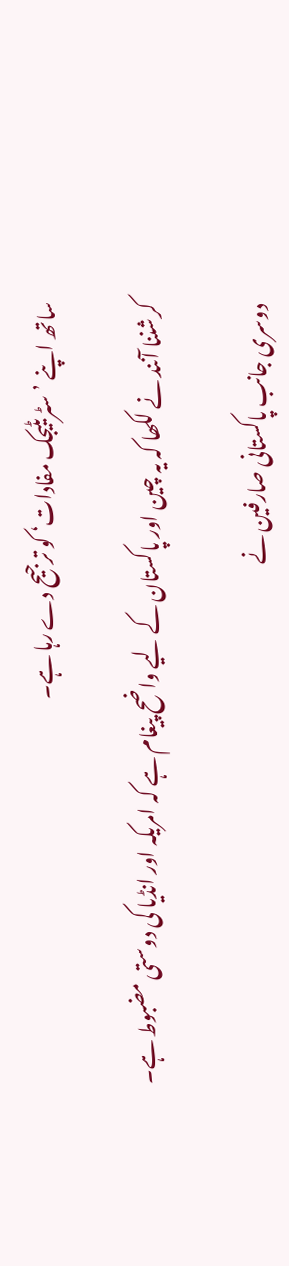ساتھ اپنے ’سٹریٹیجک مفادات‘ کو ترجیح دے رہا ہے۔

کرشننا آنند نے لکھا کہ یہ چین اور پاکستان کے لیے واضح پیغام ہے کہ امریکہ اور انڈیا کی دوستی مضبوط ہے۔

دوسری جانب پاکستانی صارفین نے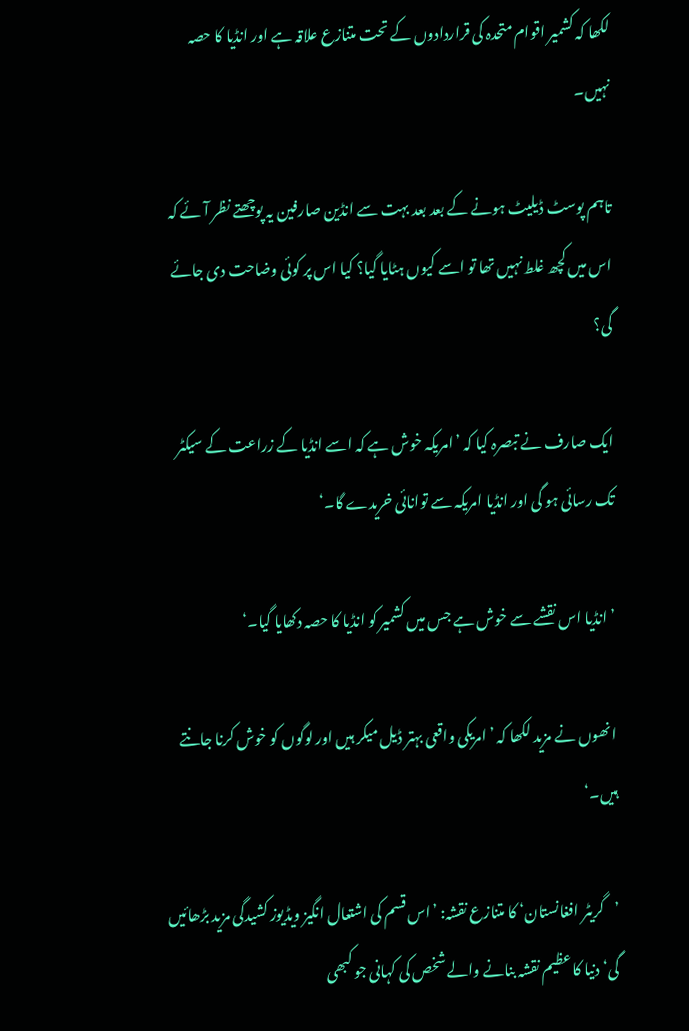لکھا کہ کشمیر اقوام متحدہ کی قراردادوں کے تحت متنازع علاقہ ہے اور انڈیا کا حصہ نہیں۔

تاہم پوسٹ ڈیلیٹ ہونے کے بعد بعد بہت سے انڈین صارفین یہ پوچھتے نظر آئے کہ اس میں کچھ غلط نہیں تھا تو اسے کیوں ہٹایا گیا؟ کیا اس پر کوئی وضاحت دی جائے گی؟

ایک صارف نے تبصرہ کیا کہ ’امریکہ خوش ہے کہ اسے انڈیا کے زراعت کے سیکٹر تک رسائی ہو گی اور انڈیا امریکہ سے توانائی خریدے گا۔‘

’انڈیا اس نقشے سے خوش ہے جس میں کشمیر کو انڈیا کا حصہ دکھایا گیا۔‘

انھوں نے مزید لکھا کہ ’امریکی واقعی بہتر ڈیل میکر ہیں اور لوگوں کو خوش کرنا جانتے ہیں۔‘

’گریٹر افغانستان‘ کا متنازع نقشہ: ’اس قسم کی اشتعال انگیز ویڈیوز کشیدگی مزید بڑھائیں گی‘دنیا کا عظیم نقشہ بنانے والے شخص کی کہانی جو کبھی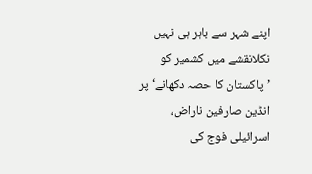اپنے شہر سے باہر ہی نہیں نکلانقشے میں کشمیر کو ’پاکستان کا حصہ دکھانے‘ پر انڈین صارفین ناراض، اسرائیلی فوج کی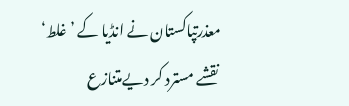معذرتپاکستان نے انڈیا کے ’غلط‘ نقشے مسترد کر دیےمتنازع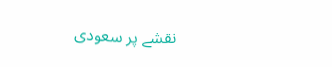نقشے پر سعودی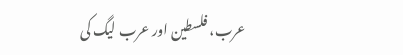عرب، فلسطین اور عرب لیگ کی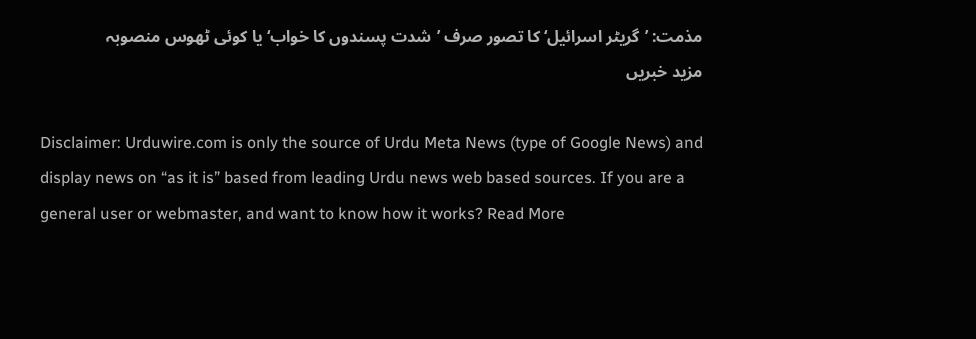مذمت: ’گریٹر اسرائیل‘ کا تصور صرف ’شدت پسندوں کا خواب‘ یا کوئی ٹھوس منصوبہ
مزید خبریں

Disclaimer: Urduwire.com is only the source of Urdu Meta News (type of Google News) and display news on “as it is” based from leading Urdu news web based sources. If you are a general user or webmaster, and want to know how it works? Read More